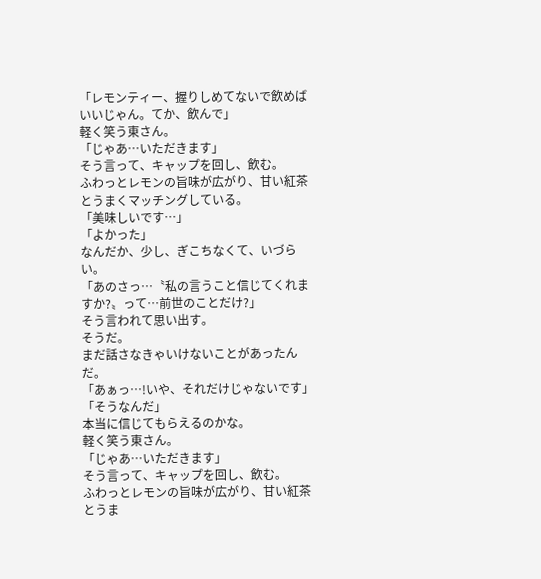「レモンティー、握りしめてないで飲めばいいじゃん。てか、飲んで」
軽く笑う東さん。
「じゃあ…いただきます」
そう言って、キャップを回し、飲む。
ふわっとレモンの旨味が広がり、甘い紅茶とうまくマッチングしている。
「美味しいです…」
「よかった」
なんだか、少し、ぎこちなくて、いづらい。
「あのさっ…〝私の言うこと信じてくれますか?〟って…前世のことだけ?」
そう言われて思い出す。
そうだ。
まだ話さなきゃいけないことがあったんだ。
「あぁっ…!いや、それだけじゃないです」
「そうなんだ」
本当に信じてもらえるのかな。
軽く笑う東さん。
「じゃあ…いただきます」
そう言って、キャップを回し、飲む。
ふわっとレモンの旨味が広がり、甘い紅茶とうま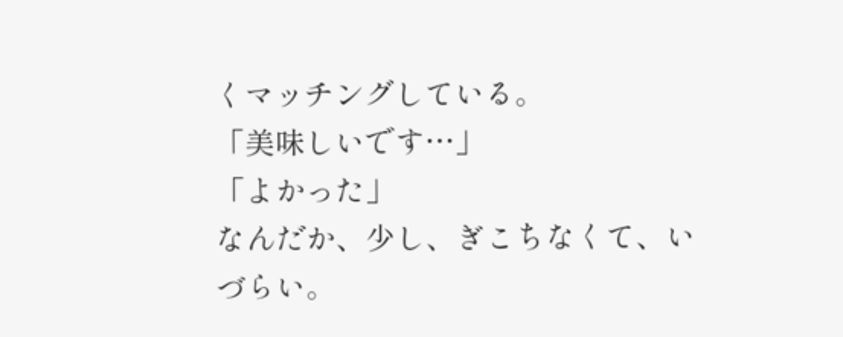くマッチングしている。
「美味しいです…」
「よかった」
なんだか、少し、ぎこちなくて、いづらい。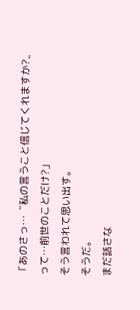「あのさっ…〝私の言うこと信じてくれますか?〟って…前世のことだけ?」
そう言われて思い出す。
そうだ。
まだ話さな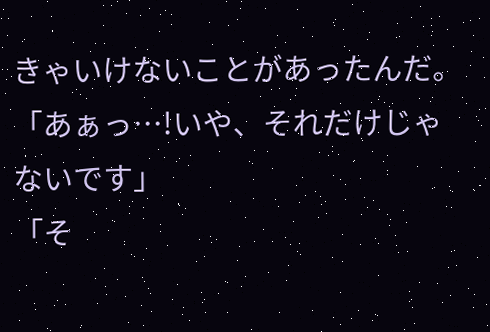きゃいけないことがあったんだ。
「あぁっ…!いや、それだけじゃないです」
「そ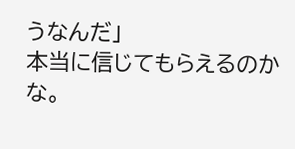うなんだ」
本当に信じてもらえるのかな。